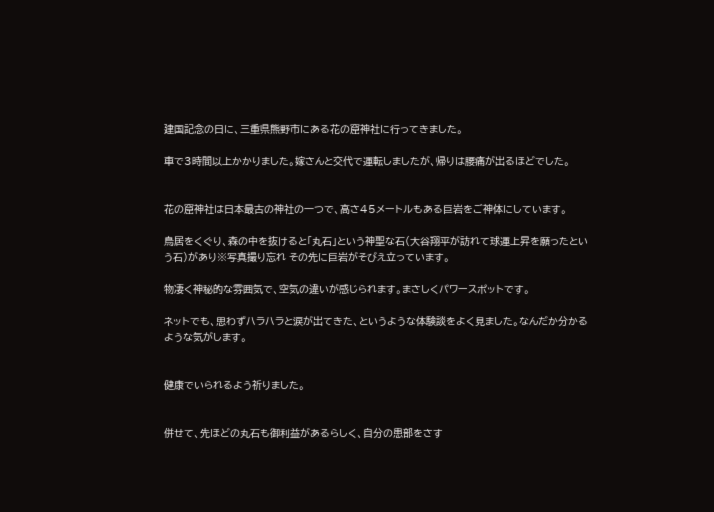建国記念の日に、三重県熊野市にある花の窟神社に行ってきました。

車で3時間以上かかりました。嫁さんと交代で運転しましたが、帰りは腰痛が出るほどでした。


花の窟神社は日本最古の神社の一つで、高さ45メートルもある巨岩をご神体にしています。

鳥居をくぐり、森の中を抜けると「丸石」という神聖な石(大谷翔平が訪れて球運上昇を願ったという石)があり※写真撮り忘れ その先に巨岩がそびえ立っています。

物凄く神秘的な雰囲気で、空気の違いが感じられます。まさしくパワースポットです。

ネットでも、思わずハラハラと涙が出てきた、というような体験談をよく見ました。なんだか分かるような気がします。


健康でいられるよう祈りました。


併せて、先ほどの丸石も御利益があるらしく、自分の患部をさす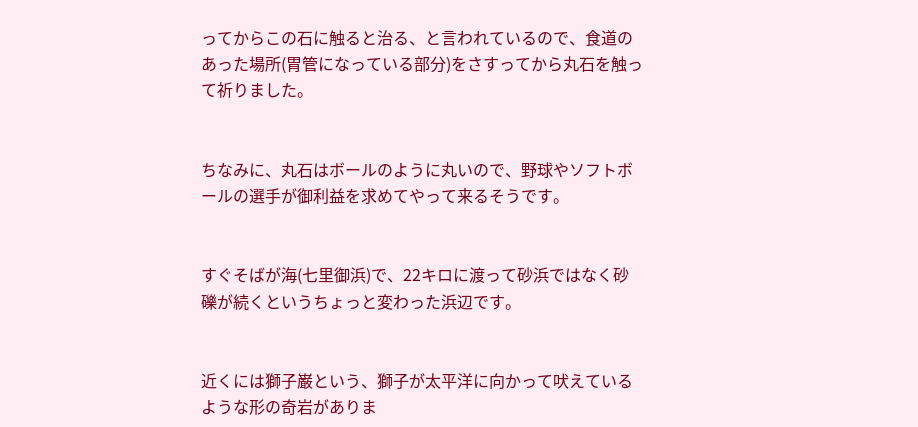ってからこの石に触ると治る、と言われているので、食道のあった場所(胃管になっている部分)をさすってから丸石を触って祈りました。


ちなみに、丸石はボールのように丸いので、野球やソフトボールの選手が御利益を求めてやって来るそうです。


すぐそばが海(七里御浜)で、22キロに渡って砂浜ではなく砂礫が続くというちょっと変わった浜辺です。


近くには獅子巌という、獅子が太平洋に向かって吠えているような形の奇岩がありま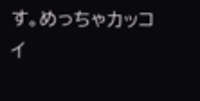す。めっちゃカッコイ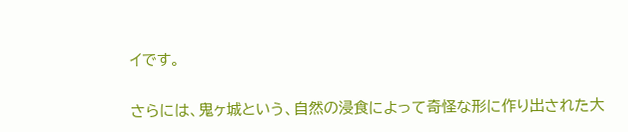イです。

さらには、鬼ヶ城という、自然の浸食によって奇怪な形に作り出された大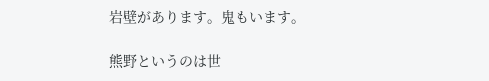岩壁があります。鬼もいます。

熊野というのは世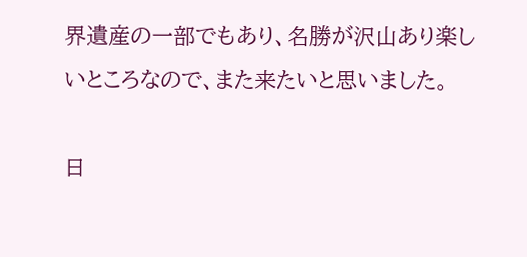界遺産の一部でもあり、名勝が沢山あり楽しいところなので、また来たいと思いました。

日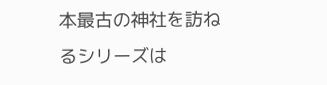本最古の神社を訪ねるシリーズは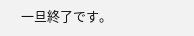一旦終了です。